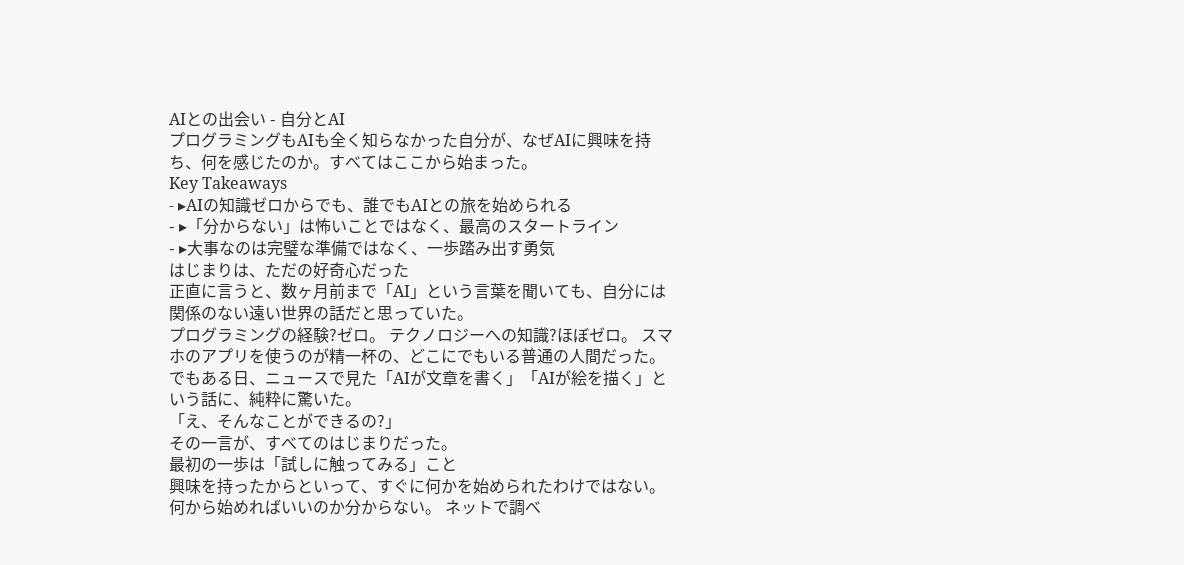AIとの出会い - 自分とAI
プログラミングもAIも全く知らなかった自分が、なぜAIに興味を持ち、何を感じたのか。すべてはここから始まった。
Key Takeaways
- ▸AIの知識ゼロからでも、誰でもAIとの旅を始められる
- ▸「分からない」は怖いことではなく、最高のスタートライン
- ▸大事なのは完璧な準備ではなく、一歩踏み出す勇気
はじまりは、ただの好奇心だった
正直に言うと、数ヶ月前まで「AI」という言葉を聞いても、自分には関係のない遠い世界の話だと思っていた。
プログラミングの経験?ゼロ。 テクノロジーへの知識?ほぼゼロ。 スマホのアプリを使うのが精一杯の、どこにでもいる普通の人間だった。
でもある日、ニュースで見た「AIが文章を書く」「AIが絵を描く」という話に、純粋に驚いた。
「え、そんなことができるの?」
その一言が、すべてのはじまりだった。
最初の一歩は「試しに触ってみる」こと
興味を持ったからといって、すぐに何かを始められたわけではない。
何から始めればいいのか分からない。 ネットで調べ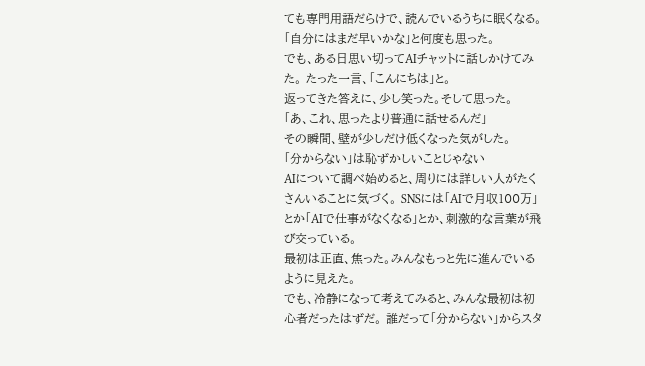ても専門用語だらけで、読んでいるうちに眠くなる。 「自分にはまだ早いかな」と何度も思った。
でも、ある日思い切ってAIチャットに話しかけてみた。 たった一言、「こんにちは」と。
返ってきた答えに、少し笑った。そして思った。
「あ、これ、思ったより普通に話せるんだ」
その瞬間、壁が少しだけ低くなった気がした。
「分からない」は恥ずかしいことじゃない
AIについて調べ始めると、周りには詳しい人がたくさんいることに気づく。 SNSには「AIで月収100万」とか「AIで仕事がなくなる」とか、刺激的な言葉が飛び交っている。
最初は正直、焦った。みんなもっと先に進んでいるように見えた。
でも、冷静になって考えてみると、みんな最初は初心者だったはずだ。 誰だって「分からない」からスタ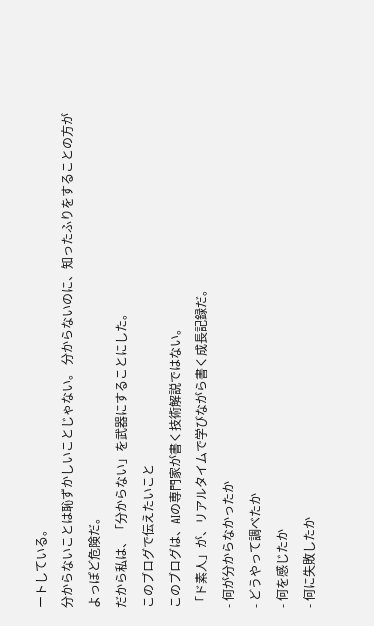ートしている。
分からないことは恥ずかしいことじゃない。 分からないのに、知ったふりをすることの方がよっぽど危険だ。
だから私は、「分からない」を武器にすることにした。
このブログで伝えたいこと
このブログは、AIの専門家が書く技術解説ではない。
「ド素人」が、リアルタイムで学びながら書く成長記録だ。
- 何が分からなかったか
- どうやって調べたか
- 何を感じたか
- 何に失敗したか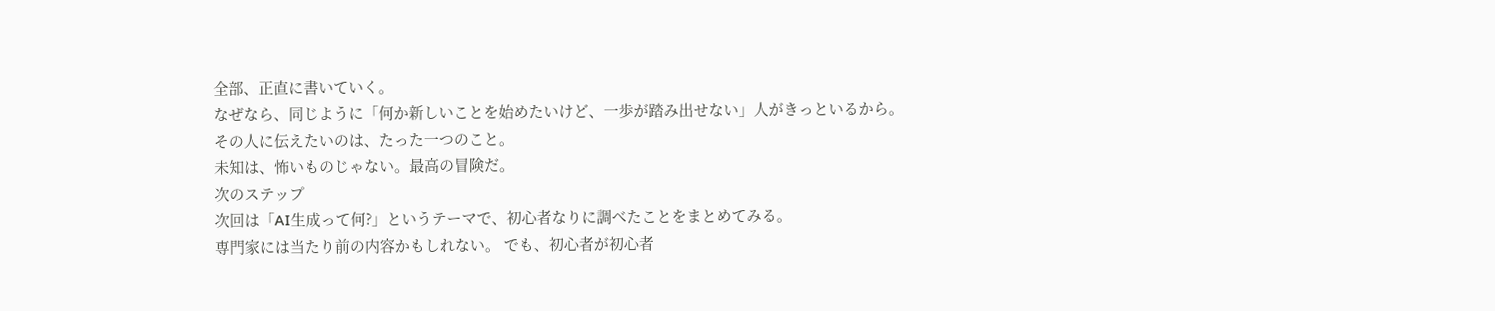全部、正直に書いていく。
なぜなら、同じように「何か新しいことを始めたいけど、一歩が踏み出せない」人がきっといるから。
その人に伝えたいのは、たった一つのこと。
未知は、怖いものじゃない。最高の冒険だ。
次のステップ
次回は「AI生成って何?」というテーマで、初心者なりに調べたことをまとめてみる。
専門家には当たり前の内容かもしれない。 でも、初心者が初心者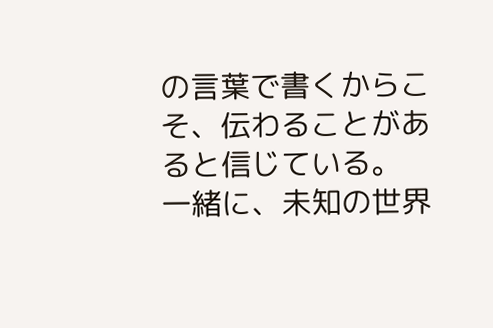の言葉で書くからこそ、伝わることがあると信じている。
一緒に、未知の世界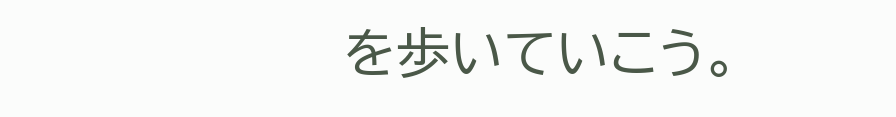を歩いていこう。